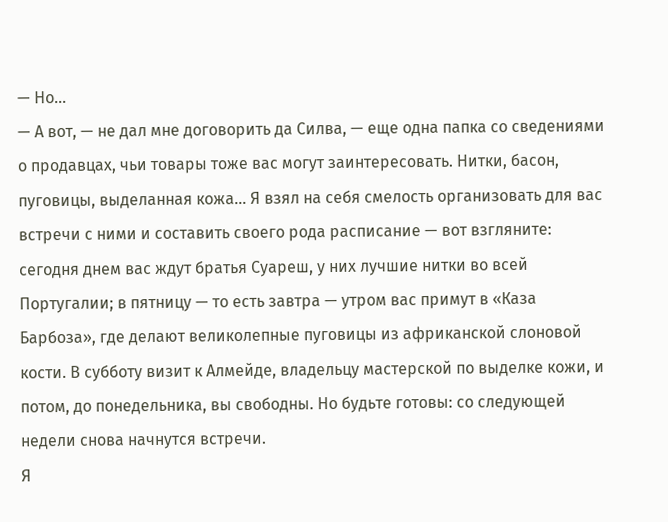— Но…
— А вот, — не дал мне договорить да Силва, — еще одна папка со сведениями о продавцах, чьи товары тоже вас могут заинтересовать. Нитки, басон, пуговицы, выделанная кожа… Я взял на себя смелость организовать для вас встречи с ними и составить своего рода расписание — вот взгляните: сегодня днем вас ждут братья Суареш, у них лучшие нитки во всей Португалии; в пятницу — то есть завтра — утром вас примут в «Каза Барбоза», где делают великолепные пуговицы из африканской слоновой кости. В субботу визит к Алмейде, владельцу мастерской по выделке кожи, и потом, до понедельника, вы свободны. Но будьте готовы: со следующей недели снова начнутся встречи.
Я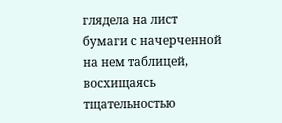глядела на лист бумаги с начерченной на нем таблицей, восхищаясь тщательностью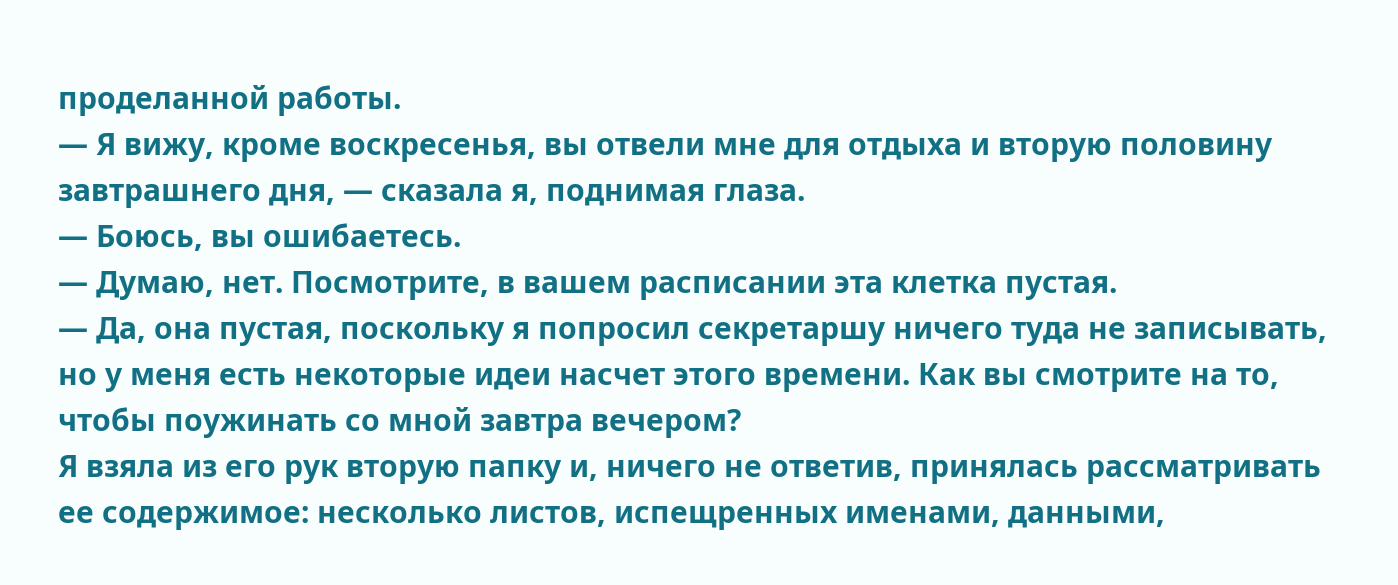проделанной работы.
— Я вижу, кроме воскресенья, вы отвели мне для отдыха и вторую половину завтрашнего дня, — сказала я, поднимая глаза.
— Боюсь, вы ошибаетесь.
— Думаю, нет. Посмотрите, в вашем расписании эта клетка пустая.
— Да, она пустая, поскольку я попросил секретаршу ничего туда не записывать, но у меня есть некоторые идеи насчет этого времени. Как вы смотрите на то, чтобы поужинать со мной завтра вечером?
Я взяла из его рук вторую папку и, ничего не ответив, принялась рассматривать ее содержимое: несколько листов, испещренных именами, данными,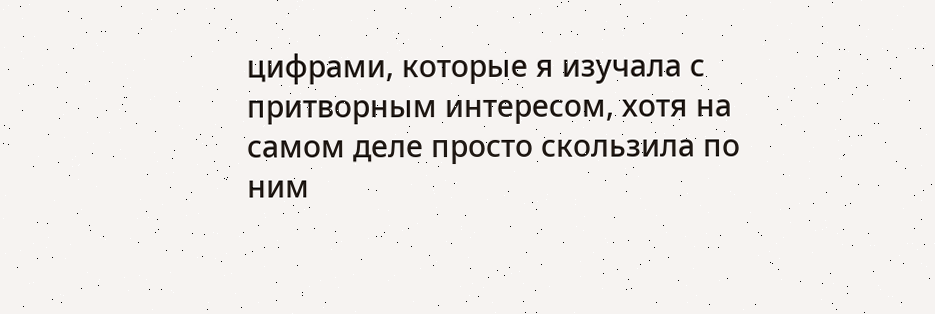цифрами, которые я изучала с притворным интересом, хотя на самом деле просто скользила по ним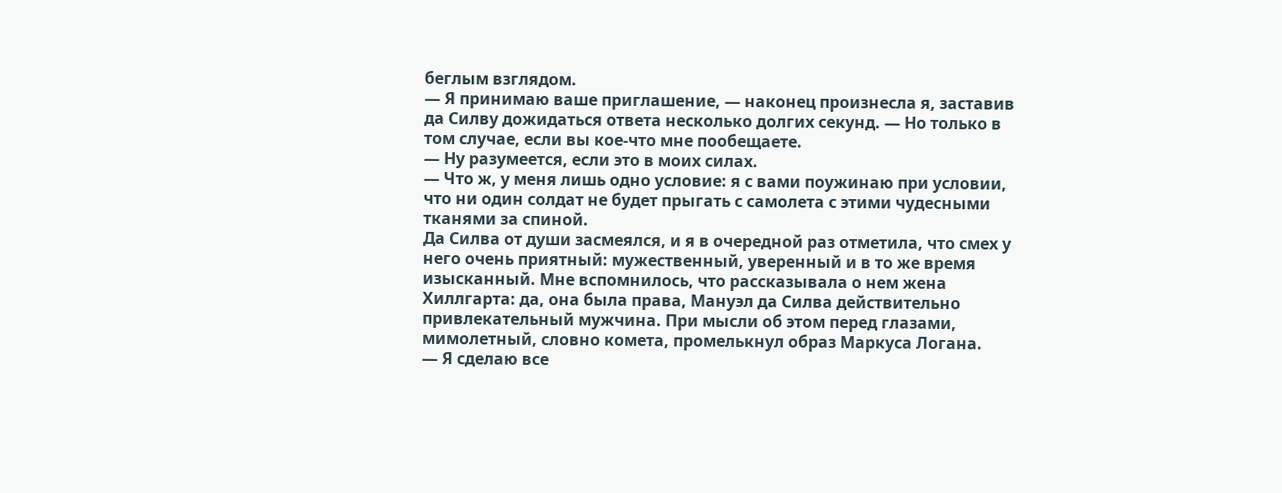беглым взглядом.
— Я принимаю ваше приглашение, — наконец произнесла я, заставив да Силву дожидаться ответа несколько долгих секунд. — Но только в том случае, если вы кое-что мне пообещаете.
— Ну разумеется, если это в моих силах.
— Что ж, у меня лишь одно условие: я с вами поужинаю при условии, что ни один солдат не будет прыгать с самолета с этими чудесными тканями за спиной.
Да Силва от души засмеялся, и я в очередной раз отметила, что смех у него очень приятный: мужественный, уверенный и в то же время изысканный. Мне вспомнилось, что рассказывала о нем жена Хиллгарта: да, она была права, Мануэл да Силва действительно привлекательный мужчина. При мысли об этом перед глазами, мимолетный, словно комета, промелькнул образ Маркуса Логана.
— Я сделаю все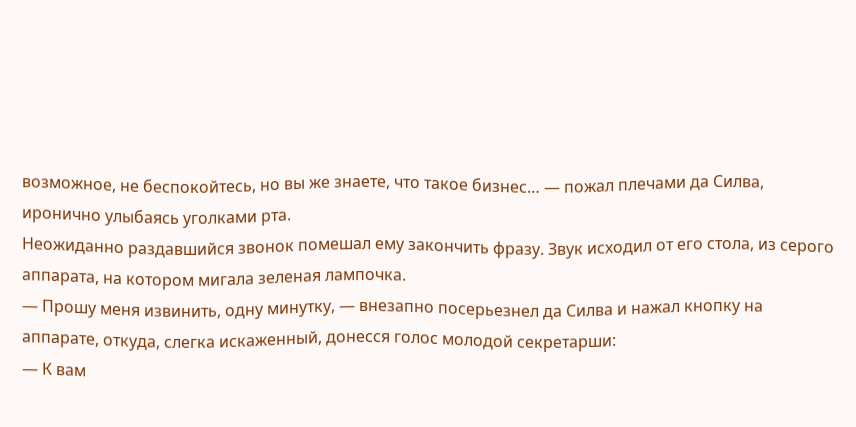возможное, не беспокойтесь, но вы же знаете, что такое бизнес… — пожал плечами да Силва, иронично улыбаясь уголками рта.
Неожиданно раздавшийся звонок помешал ему закончить фразу. Звук исходил от его стола, из серого аппарата, на котором мигала зеленая лампочка.
— Прошу меня извинить, одну минутку, — внезапно посерьезнел да Силва и нажал кнопку на аппарате, откуда, слегка искаженный, донесся голос молодой секретарши:
— К вам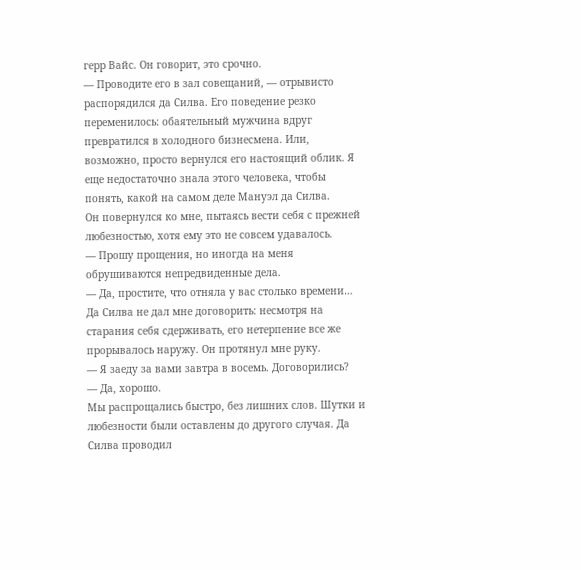герр Вайс. Он говорит, это срочно.
— Проводите его в зал совещаний, — отрывисто распорядился да Силва. Его поведение резко переменилось: обаятельный мужчина вдруг превратился в холодного бизнесмена. Или, возможно, просто вернулся его настоящий облик. Я еще недостаточно знала этого человека, чтобы понять, какой на самом деле Мануэл да Силва.
Он повернулся ко мне, пытаясь вести себя с прежней любезностью, хотя ему это не совсем удавалось.
— Прошу прощения, но иногда на меня обрушиваются непредвиденные дела.
— Да, простите, что отняла у вас столько времени…
Да Силва не дал мне договорить: несмотря на старания себя сдерживать, его нетерпение все же прорывалось наружу. Он протянул мне руку.
— Я заеду за вами завтра в восемь. Договорились?
— Да, хорошо.
Мы распрощались быстро, без лишних слов. Шутки и любезности были оставлены до другого случая. Да Силва проводил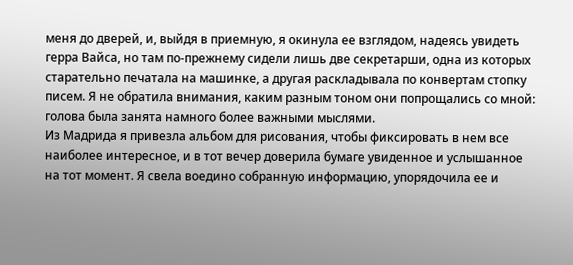меня до дверей, и, выйдя в приемную, я окинула ее взглядом, надеясь увидеть герра Вайса, но там по-прежнему сидели лишь две секретарши, одна из которых старательно печатала на машинке, а другая раскладывала по конвертам стопку писем. Я не обратила внимания, каким разным тоном они попрощались со мной: голова была занята намного более важными мыслями.
Из Мадрида я привезла альбом для рисования, чтобы фиксировать в нем все наиболее интересное, и в тот вечер доверила бумаге увиденное и услышанное на тот момент. Я свела воедино собранную информацию, упорядочила ее и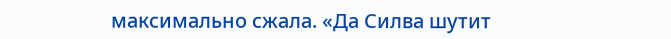максимально сжала. «Да Силва шутит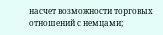насчет возможности торговых отношений с немцами;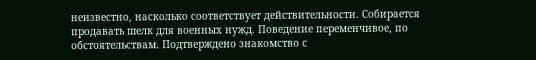неизвестно, насколько соответствует действительности. Собирается продавать шелк для военных нужд. Поведение переменчивое, по обстоятельствам. Подтверждено знакомство с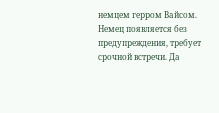немцем герром Вайсом. Немец появляется без предупреждения, требует срочной встречи. Да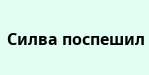Силва поспешил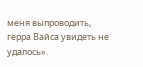меня выпроводить, герра Вайса увидеть не удалось».